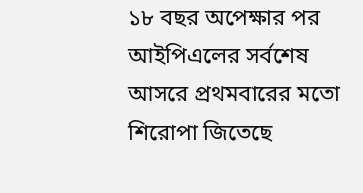১৮ বছর অপেক্ষার পর আইপিএলের সর্বশেষ আসরে প্রথমবারের মতো শিরোপা জিতেছে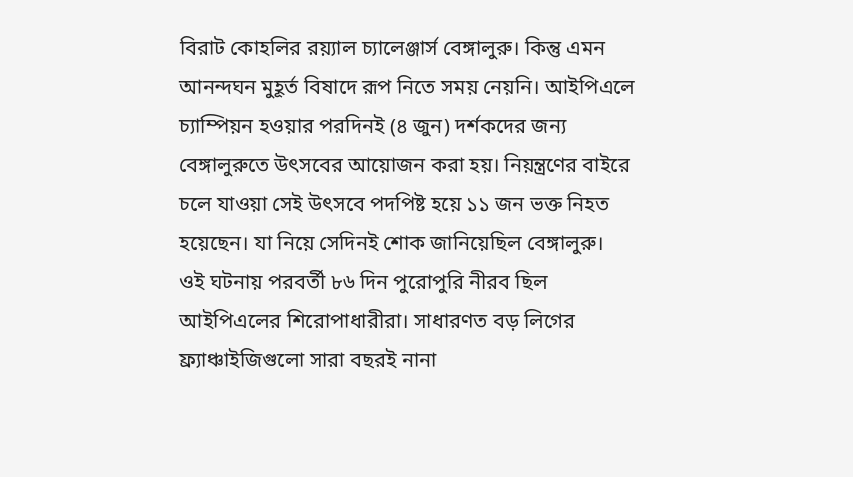বিরাট কোহলির রয়্যাল চ্যালেঞ্জার্স বেঙ্গালুরু। কিন্তু এমন আনন্দঘন মুহূর্ত বিষাদে রূপ নিতে সময় নেয়নি। আইপিএলে চ্যাম্পিয়ন হওয়ার পরদিনই (৪ জুন) দর্শকদের জন্য বেঙ্গালুরুতে উৎসবের আয়োজন করা হয়। নিয়ন্ত্রণের বাইরে চলে যাওয়া সেই উৎসবে পদপিষ্ট হয়ে ১১ জন ভক্ত নিহত হয়েছেন। যা নিয়ে সেদিনই শোক জানিয়েছিল বেঙ্গালুরু।
ওই ঘটনায় পরবর্তী ৮৬ দিন পুরোপুরি নীরব ছিল আইপিএলের শিরোপাধারীরা। সাধারণত বড় লিগের ফ্র্যাঞ্চাইজিগুলো সারা বছরই নানা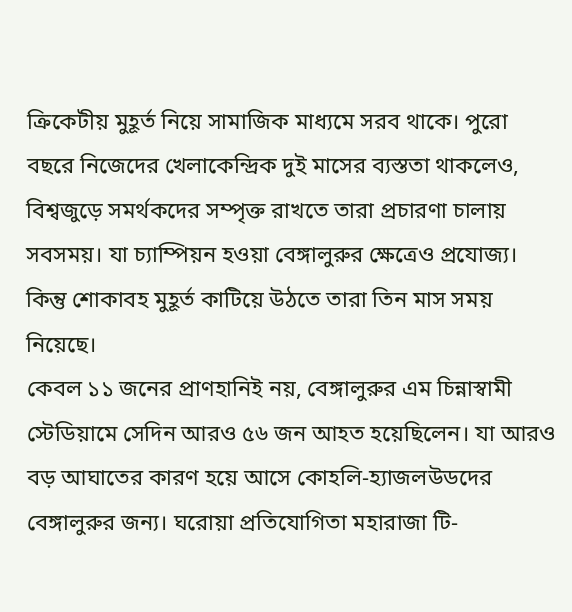ক্রিকেটীয় মুহূর্ত নিয়ে সামাজিক মাধ্যমে সরব থাকে। পুরো বছরে নিজেদের খেলাকেন্দ্রিক দুই মাসের ব্যস্ততা থাকলেও, বিশ্বজুড়ে সমর্থকদের সম্পৃক্ত রাখতে তারা প্রচারণা চালায় সবসময়। যা চ্যাম্পিয়ন হওয়া বেঙ্গালুরুর ক্ষেত্রেও প্রযোজ্য। কিন্তু শোকাবহ মুহূর্ত কাটিয়ে উঠতে তারা তিন মাস সময় নিয়েছে।
কেবল ১১ জনের প্রাণহানিই নয়, বেঙ্গালুরুর এম চিন্নাস্বামী স্টেডিয়ামে সেদিন আরও ৫৬ জন আহত হয়েছিলেন। যা আরও বড় আঘাতের কারণ হয়ে আসে কোহলি-হ্যাজলউডদের বেঙ্গালুরুর জন্য। ঘরোয়া প্রতিযোগিতা মহারাজা টি-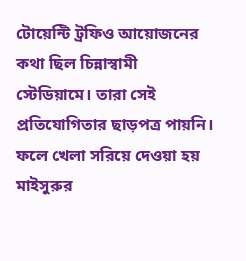টোয়েন্টি ট্রফিও আয়োজনের কথা ছিল চিন্নাস্বামী স্টেডিয়ামে। তারা সেই প্রতিযোগিতার ছাড়পত্র পায়নি। ফলে খেলা সরিয়ে দেওয়া হয় মাইসুরুর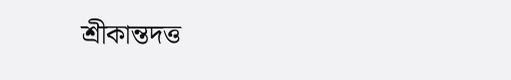শ্রীকান্তদত্ত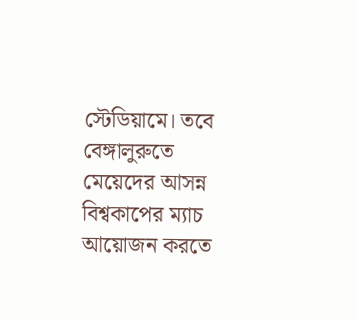স্টেডিয়ামে। তবে বেঙ্গালুরুতে মেয়েদের আসন্ন বিশ্বকাপের ম্যাচ আয়োজন করতে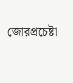জোরপ্রচেষ্টা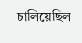চালিয়েছিল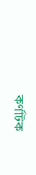কর্ণাটক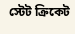স্টেট ক্রিকেট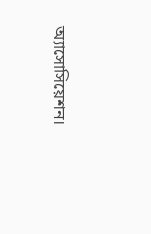অ্যাসোসিয়েশন।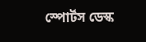স্পোর্টস ডেস্ক